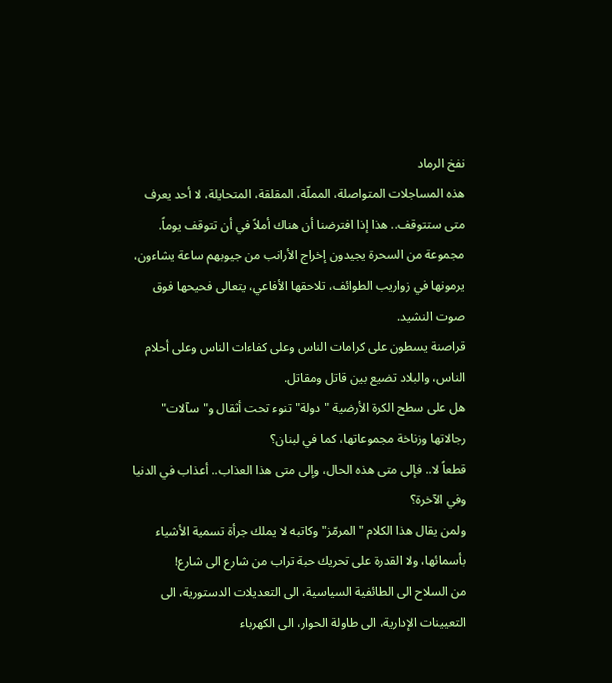نفخ الرماد
هذه المساجلات المتواصلة، المملّة، المقلقة، المتحايلة، لا أحد يعرف متى ستتوقف.. هذا إذا افترضنا أن هناك أملاً في أن تتوقف يوماً.
مجموعة من السحرة يجيدون إخراج الأرانب من جيوبهم ساعة يشاءون، يرمونها في زواريب الطوائف، تلاحقها الأفاعي، يتعالى فحيحها فوق صوت النشيد.
قراصنة يسطون على كرامات الناس وعلى كفاءات الناس وعلى أحلام الناس، والبلاد تضيع بين قاتل ومقاتل.
هل على سطح الكرة الأرضية "دولة" تنوء تحت أثقال و"سآلات" رجالاتها وزناخة مجموعاتها، كما في لبنان؟
قطعاً لا.. فإلى متى هذه الحال، وإلى متى هذا العذاب.. أعذاب في الدنيا وفي الآخرة؟
ولمن يقال هذا الكلام "المرمّز" وكاتبه لا يملك جرأة تسمية الأشياء بأسمائها، ولا القدرة على تحريك حبة تراب من شارع الى شارع!
من السلاح الى الطائفية السياسية، الى التعديلات الدستورية، الى التعيينات الإدارية، الى طاولة الحوار، الى الكهرباء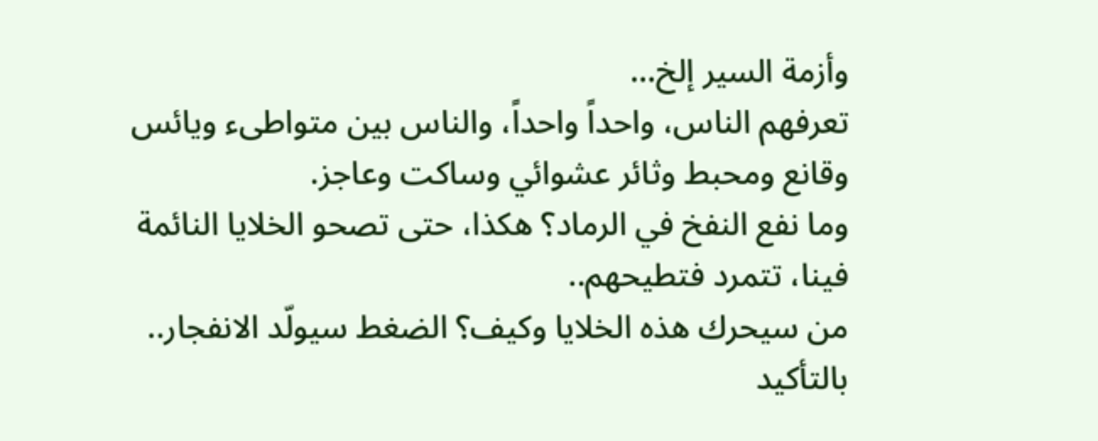وأزمة السير إلخ…
تعرفهم الناس، واحداً واحداً، والناس بين متواطىء ويائس وقانع ومحبط وثائر عشوائي وساكت وعاجز.
وما نفع النفخ في الرماد؟ هكذا، حتى تصحو الخلايا النائمة فينا، تتمرد فتطيحهم..
من سيحرك هذه الخلايا وكيف؟ الضغط سيولّد الانفجار.. بالتأكيد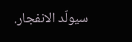سيولّد الانفجار.